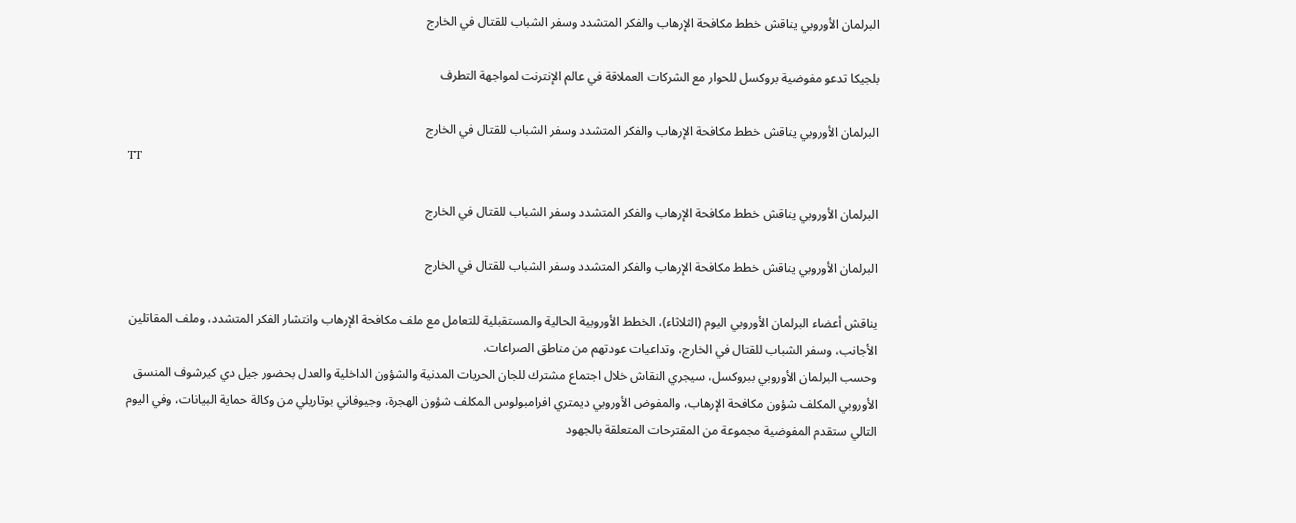البرلمان الأوروبي يناقش خطط مكافحة الإرهاب والفكر المتشدد وسفر الشباب للقتال في الخارج

بلجيكا تدعو مفوضية بروكسل للحوار مع الشركات العملاقة في عالم الإنترنت لمواجهة التطرف

البرلمان الأوروبي يناقش خطط مكافحة الإرهاب والفكر المتشدد وسفر الشباب للقتال في الخارج
TT

البرلمان الأوروبي يناقش خطط مكافحة الإرهاب والفكر المتشدد وسفر الشباب للقتال في الخارج

البرلمان الأوروبي يناقش خطط مكافحة الإرهاب والفكر المتشدد وسفر الشباب للقتال في الخارج

يناقش أعضاء البرلمان الأوروبي اليوم (الثلاثاء)، الخطط الأوروبية الحالية والمستقبلية للتعامل مع ملف مكافحة الإرهاب وانتشار الفكر المتشدد، وملف المقاتلين الأجانب، وسفر الشباب للقتال في الخارج، وتداعيات عودتهم من مناطق الصراعات.
وحسب البرلمان الأوروبي ببروكسل، سيجري النقاش خلال اجتماع مشترك للجان الحريات المدنية والشؤون الداخلية والعدل بحضور جيل دي كيرشوف المنسق الأوروبي المكلف شؤون مكافحة الإرهاب، والمفوض الأوروبي ديمتري افرامبولوس المكلف شؤون الهجرة، وجيوفاني بوتاريلي من وكالة حماية البيانات، وفي اليوم التالي ستقدم المفوضية مجموعة من المقترحات المتعلقة بالجهود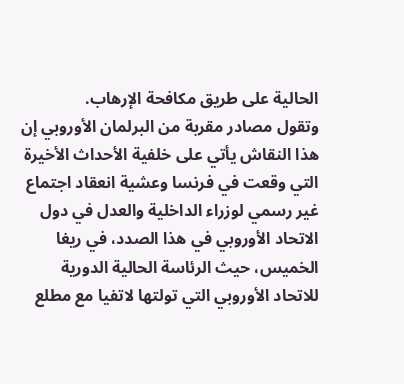الحالية على طريق مكافحة الإرهاب.
وتقول مصادر مقربة من البرلمان الأوروبي إن هذا النقاش يأتي على خلفية الأحداث الأخيرة التي وقعت في فرنسا وعشية انعقاد اجتماع غير رسمي لوزراء الداخلية والعدل في دول الاتحاد الأوروبي في هذا الصدد، في ريغا الخميس، حيث الرئاسة الحالية الدورية للاتحاد الأوروبي التي تولتها لاتفيا مع مطلع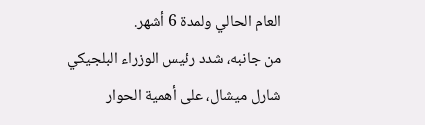العام الحالي ولمدة 6 أشهر.
من جانبه، شدد رئيس الوزراء البلجيكي شارل ميشال، على أهمية الحوار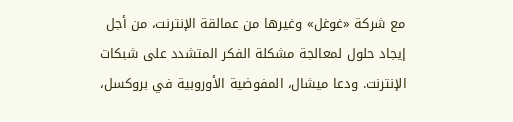مع شركة «غوغل» وغيرها من عمالقة الإنترنت، من أجل إيجاد حلول لمعالجة مشكلة الفكر المتشدد على شبكات الإنترنت. ودعا ميشال، المفوضية الأوروبية في بروكسل،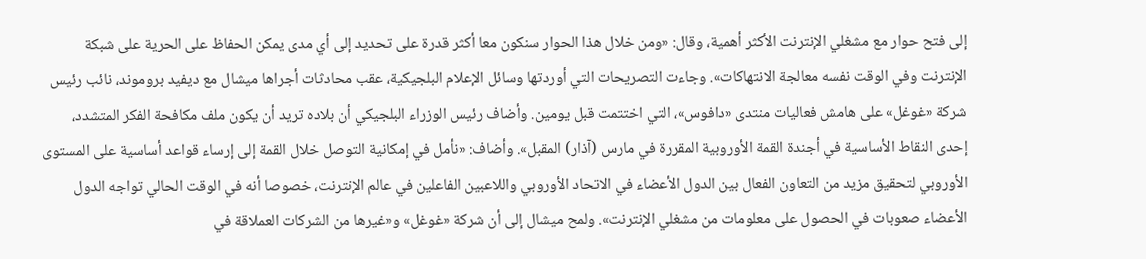إلى فتح حوار مع مشغلي الإنترنت الأكثر أهمية، وقال: «ومن خلال هذا الحوار سنكون معا أكثر قدرة على تحديد إلى أي مدى يمكن الحفاظ على الحرية على شبكة الإنترنت وفي الوقت نفسه معالجة الانتهاكات». وجاءت التصريحات التي أوردتها وسائل الإعلام البلجيكية، عقب محادثات أجراها ميشال مع ديفيد بروموند، نائب رئيس شركة «غوغل» على هامش فعاليات منتدى «دافوس»، التي اختتمت قبل يومين. وأضاف رئيس الوزراء البلجيكي أن بلاده تريد أن يكون ملف مكافحة الفكر المتشدد، إحدى النقاط الأساسية في أجندة القمة الأوروبية المقررة في مارس (آذار) المقبل». وأضاف: «نأمل في إمكانية التوصل خلال القمة إلى إرساء قواعد أساسية على المستوى الأوروبي لتحقيق مزيد من التعاون الفعال بين الدول الأعضاء في الاتحاد الأوروبي واللاعبين الفاعلين في عالم الإنترنت، خصوصا أنه في الوقت الحالي تواجه الدول الأعضاء صعوبات في الحصول على معلومات من مشغلي الإنترنت». ولمح ميشال إلى أن شركة «غوغل» و«غيرها من الشركات العملاقة في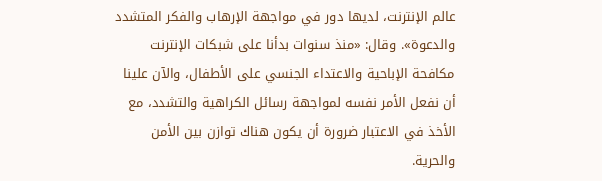عالم الإنترنت، لديها دور في مواجهة الإرهاب والفكر المتشدد والدعوة». وقال: «منذ سنوات بدأنا على شبكات الإنترنت مكافحة الإباحية والاعتداء الجنسي على الأطفال، والآن علينا أن نفعل الأمر نفسه لمواجهة رسائل الكراهية والتشدد، مع الأخذ في الاعتبار ضرورة أن يكون هناك توازن بين الأمن والحرية.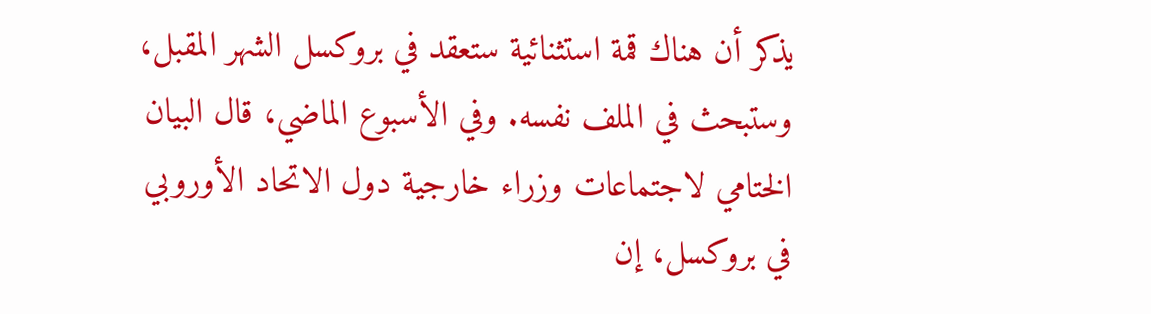يذكر أن هناك قمة استثنائية ستعقد في بروكسل الشهر المقبل، وستبحث في الملف نفسه. وفي الأسبوع الماضي، قال البيان الختامي لاجتماعات وزراء خارجية دول الاتحاد الأوروبي في بروكسل، إن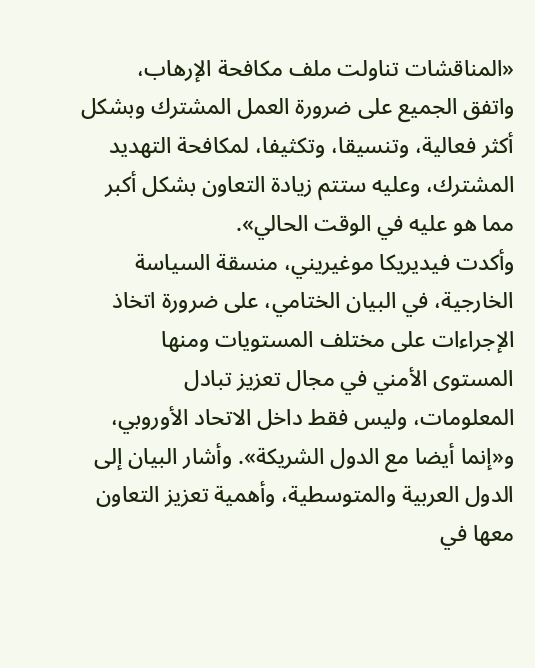«المناقشات تناولت ملف مكافحة الإرهاب، واتفق الجميع على ضرورة العمل المشترك وبشكل أكثر فعالية، وتنسيقا، وتكثيفا، لمكافحة التهديد المشترك، وعليه ستتم زيادة التعاون بشكل أكبر مما هو عليه في الوقت الحالي».
وأكدت فيديريكا موغيريني، منسقة السياسة الخارجية، في البيان الختامي، على ضرورة اتخاذ الإجراءات على مختلف المستويات ومنها المستوى الأمني في مجال تعزيز تبادل المعلومات، وليس فقط داخل الاتحاد الأوروبي، و«إنما أيضا مع الدول الشريكة». وأشار البيان إلى الدول العربية والمتوسطية، وأهمية تعزيز التعاون معها في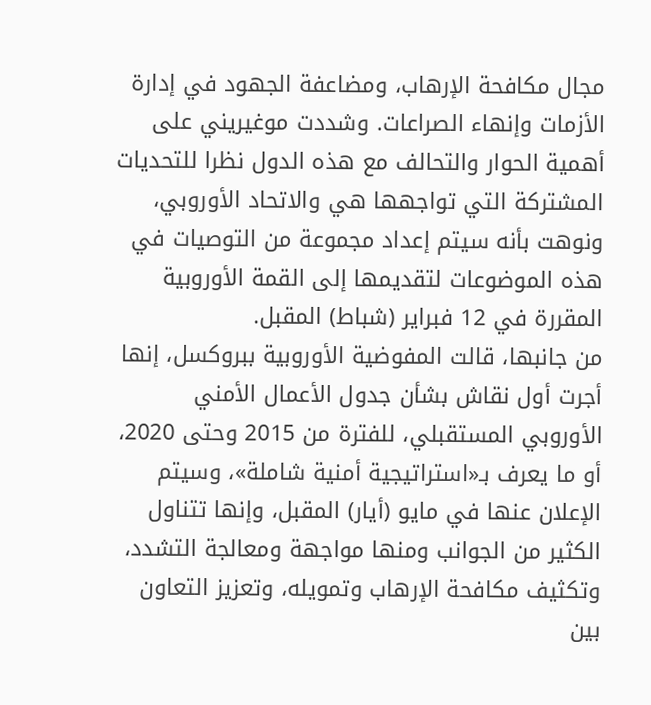مجال مكافحة الإرهاب، ومضاعفة الجهود في إدارة الأزمات وإنهاء الصراعات. وشددت موغيريني على أهمية الحوار والتحالف مع هذه الدول نظرا للتحديات المشتركة التي تواجهها هي والاتحاد الأوروبي، ونوهت بأنه سيتم إعداد مجموعة من التوصيات في هذه الموضوعات لتقديمها إلى القمة الأوروبية المقررة في 12 فبراير (شباط) المقبل.
من جانبها، قالت المفوضية الأوروبية ببروكسل، إنها أجرت أول نقاش بشأن جدول الأعمال الأمني الأوروبي المستقبلي، للفترة من 2015 وحتى 2020، أو ما يعرف بـ«استراتيجية أمنية شاملة»، وسيتم الإعلان عنها في مايو (أيار) المقبل، وإنها تتناول الكثير من الجوانب ومنها مواجهة ومعالجة التشدد، وتكثيف مكافحة الإرهاب وتمويله، وتعزيز التعاون بين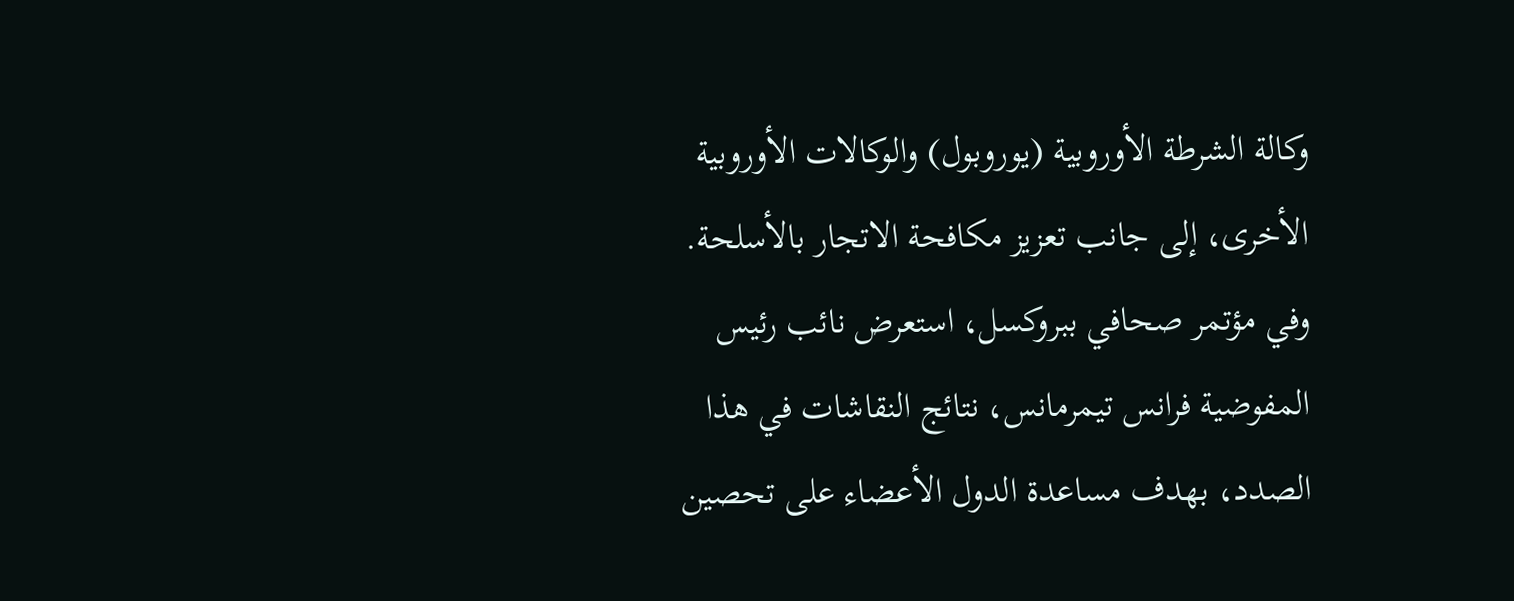وكالة الشرطة الأوروبية (يوروبول) والوكالات الأوروبية الأخرى، إلى جانب تعزيز مكافحة الاتجار بالأسلحة.
وفي مؤتمر صحافي ببروكسل، استعرض نائب رئيس المفوضية فرانس تيمرمانس، نتائج النقاشات في هذا الصدد، بهدف مساعدة الدول الأعضاء على تحصين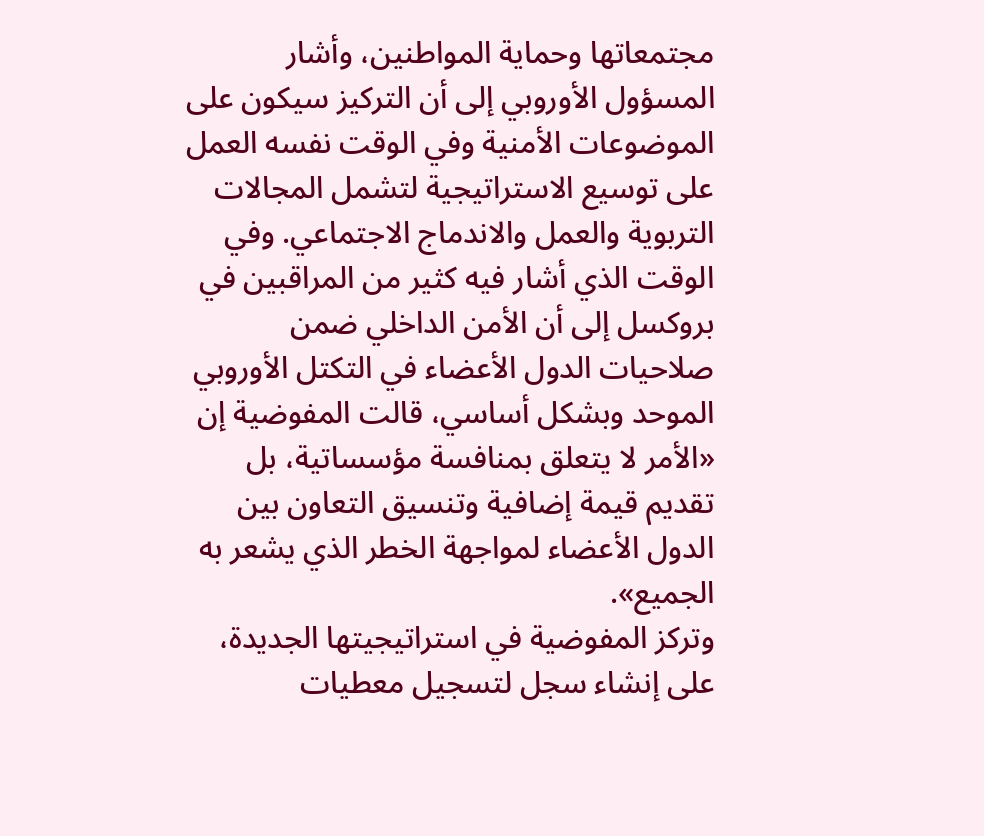مجتمعاتها وحماية المواطنين، وأشار المسؤول الأوروبي إلى أن التركيز سيكون على الموضوعات الأمنية وفي الوقت نفسه العمل على توسيع الاستراتيجية لتشمل المجالات التربوية والعمل والاندماج الاجتماعي. وفي الوقت الذي أشار فيه كثير من المراقبين في بروكسل إلى أن الأمن الداخلي ضمن صلاحيات الدول الأعضاء في التكتل الأوروبي الموحد وبشكل أساسي، قالت المفوضية إن «الأمر لا يتعلق بمنافسة مؤسساتية، بل تقديم قيمة إضافية وتنسيق التعاون بين الدول الأعضاء لمواجهة الخطر الذي يشعر به الجميع».
وتركز المفوضية في استراتيجيتها الجديدة، على إنشاء سجل لتسجيل معطيات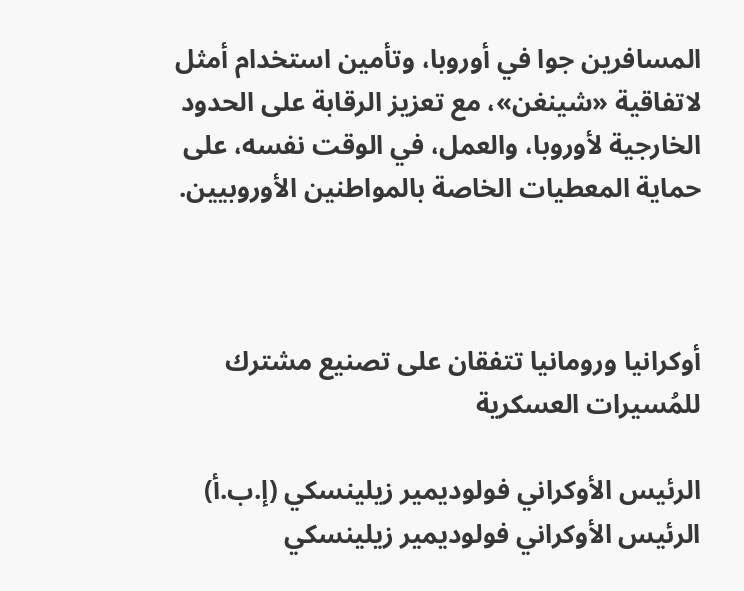المسافرين جوا في أوروبا، وتأمين استخدام أمثل لاتفاقية «شينغن»، مع تعزيز الرقابة على الحدود الخارجية لأوروبا، والعمل، في الوقت نفسه، على حماية المعطيات الخاصة بالمواطنين الأوروبيين.



أوكرانيا ورومانيا تتفقان على تصنيع مشترك للمُسيرات العسكرية

الرئيس الأوكراني فولوديمير زيلينسكي (إ.ب.أ)
الرئيس الأوكراني فولوديمير زيلينسكي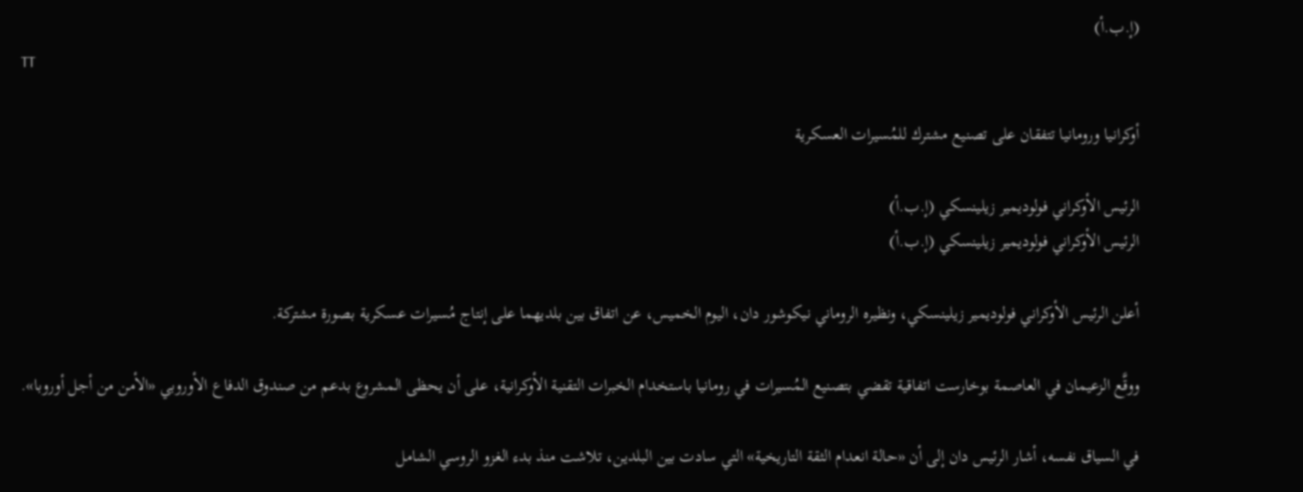(إ.ب.أ)
TT

أوكرانيا ورومانيا تتفقان على تصنيع مشترك للمُسيرات العسكرية

الرئيس الأوكراني فولوديمير زيلينسكي (إ.ب.أ)
الرئيس الأوكراني فولوديمير زيلينسكي (إ.ب.أ)

أعلن الرئيس الأوكراني فولوديمير زيلينسكي، ونظيره الروماني نيكوشور دان، اليوم الخميس، عن اتفاق بين بلديهما على إنتاج مُسيرات عسكرية بصورة مشتركة.

ووقَّع الزعيمان في العاصمة بوخارست اتفاقية تقضي بتصنيع المُسيرات في رومانيا باستخدام الخبرات التقنية الأوكرانية، على أن يحظى المشروع بدعم من صندوق الدفاع الأوروبي «الأمن من أجل أوروبا».

في السياق نفسه، أشار الرئيس دان إلى أن «حالة انعدام الثقة التاريخية» التي سادت بين البلدين، تلاشت منذ بدء الغزو الروسي الشامل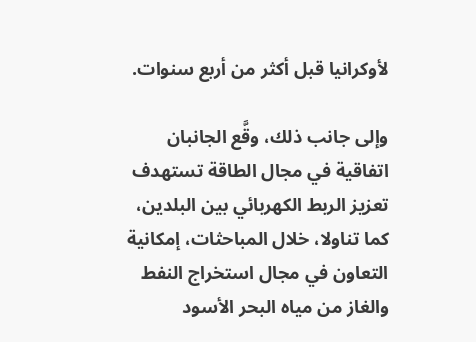لأوكرانيا قبل أكثر من أربع سنوات.

وإلى جانب ذلك، وقَّع الجانبان اتفاقية في مجال الطاقة تستهدف تعزيز الربط الكهربائي بين البلدين، كما تناولا، خلال المباحثات، إمكانية التعاون في مجال استخراج النفط والغاز من مياه البحر الأسود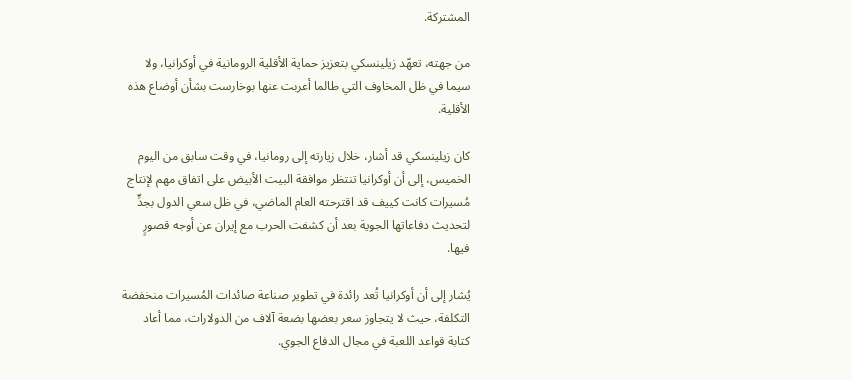المشتركة.

من جهته، تعهّد زيلينسكي بتعزيز حماية الأقلية الرومانية في أوكرانيا، ولا سيما في ظل المخاوف التي طالما أعربت عنها بوخارست بشأن أوضاع هذه الأقلية.

كان زيلينسكي قد أشار، خلال زيارته إلى رومانيا، في وقت سابق من اليوم الخميس، إلى أن أوكرانيا تنتظر موافقة البيت الأبيض على اتفاق مهم لإنتاج مُسيرات كانت كييف قد اقترحته العام الماضي، في ظل سعي الدول بجدٍّ لتحديث دفاعاتها الجوية بعد أن كشفت الحرب مع إيران عن أوجه قصورٍ فيها.

يُشار إلى أن أوكرانيا تُعد رائدة في تطوير صناعة صائدات المُسيرات منخفضة التكلفة، حيث لا يتجاوز سعر بعضها بضعة آلاف من الدولارات، مما أعاد كتابة قواعد اللعبة في مجال الدفاع الجوي.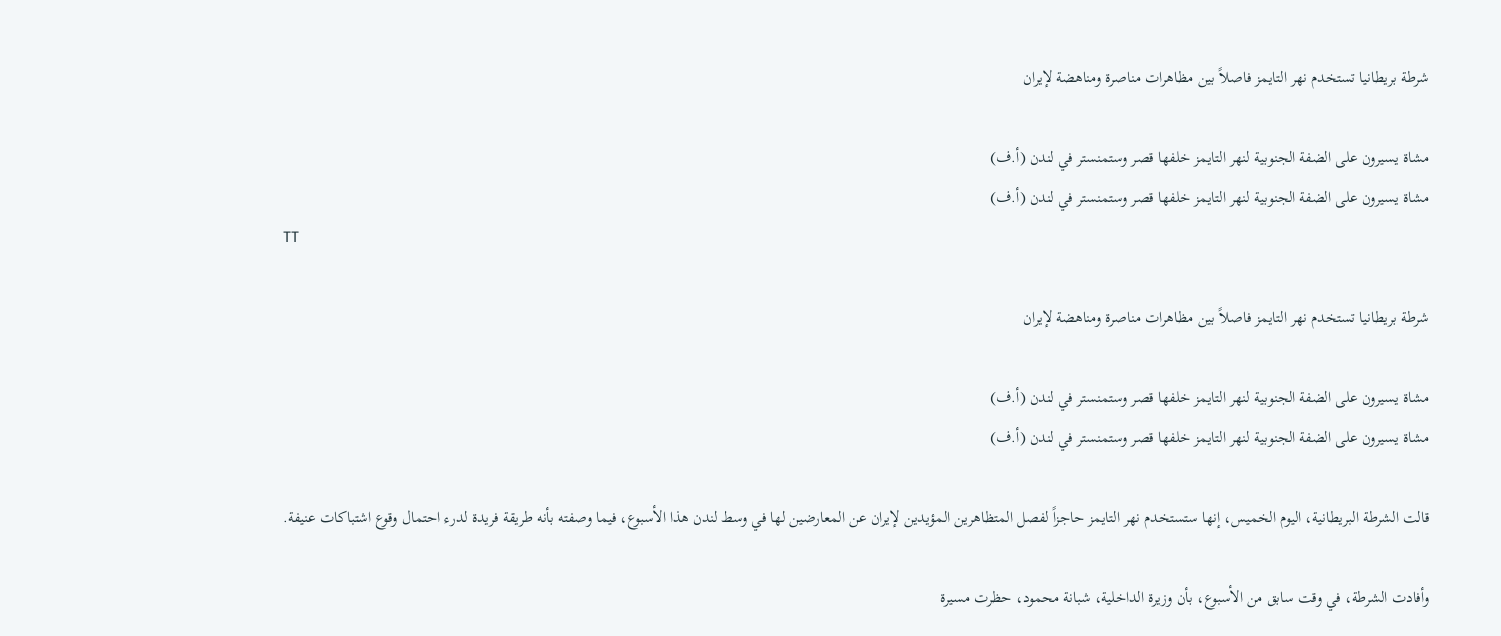شرطة بريطانيا تستخدم نهر التايمز فاصلاً بين مظاهرات مناصرة ومناهضة لإيران

مشاة يسيرون على الضفة الجنوبية لنهر التايمز خلفها قصر وستمنستر في لندن (أ.ف)
مشاة يسيرون على الضفة الجنوبية لنهر التايمز خلفها قصر وستمنستر في لندن (أ.ف)
TT

شرطة بريطانيا تستخدم نهر التايمز فاصلاً بين مظاهرات مناصرة ومناهضة لإيران

مشاة يسيرون على الضفة الجنوبية لنهر التايمز خلفها قصر وستمنستر في لندن (أ.ف)
مشاة يسيرون على الضفة الجنوبية لنهر التايمز خلفها قصر وستمنستر في لندن (أ.ف)

قالت ‌الشرطة البريطانية، اليوم الخميس، إنها ستستخدم نهر التايمز حاجزاً لفصل المتظاهرين المؤيدين لإيران عن المعارضين لها في وسط لندن هذا الأسبوع، فيما وصفته بأنه طريقة فريدة لدرء احتمال وقوع اشتباكات عنيفة.

وأفادت الشرطة، في وقت سابق من الأسبوع، بأن وزيرة الداخلية، شبانة محمود، حظرت مسيرة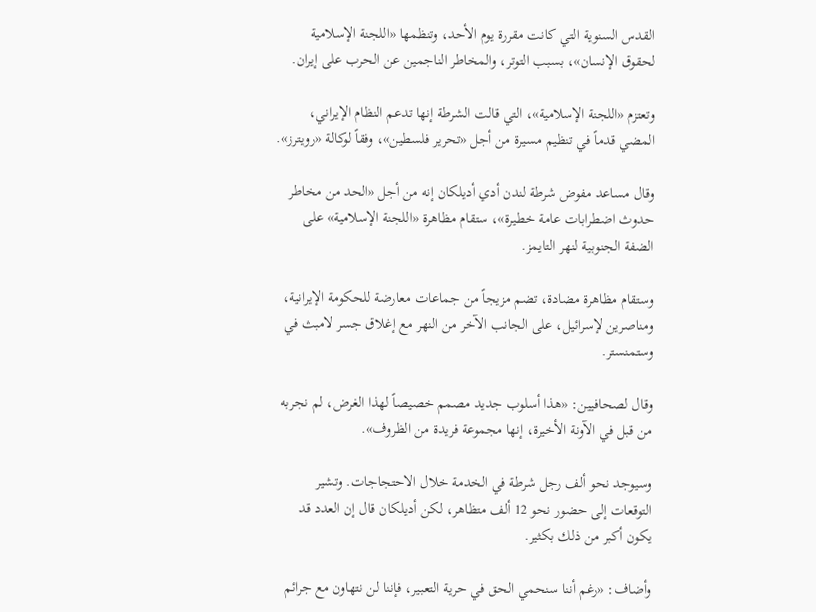القدس السنوية التي كانت مقررة يوم الأحد، وتنظمها «اللجنة الإسلامية لحقوق الإنسان»، ‌بسبب التوتر، والمخاطر الناجمين ‌عن الحرب على إيران.

وتعتزم «اللجنة الإسلامية»، التي قالت الشرطة إنها تدعم النظام الإيراني، المضي قدماً في تنظيم مسيرة من أجل «تحرير فلسطين»، وفقاً لوكالة «رويترز».

وقال مساعد مفوض شرطة لندن أدي أديلكان إنه من أجل «الحد من مخاطر حدوث اضطرابات عامة خطيرة»، ستقام مظاهرة «اللجنة الإسلامية» على الضفة الجنوبية لنهر التايمز.

وستقام مظاهرة مضادة، تضم مزيجاً من ‌جماعات معارضة للحكومة الإيرانية، ومناصرين لإسرائيل، على الجانب الآخر من النهر ‌مع إغلاق جسر لامبث في وستمنستر.

وقال لصحافيين: «هذا أسلوب ‌جديد مصمم خصيصاً لهذا الغرض، لم نجربه من قبل في الآونة الأخيرة، إنها مجموعة فريدة من الظروف».

وسيوجد نحو ألف رجل شرطة في الخدمة ‌خلال الاحتجاجات. وتشير التوقعات إلى حضور نحو 12 ألف متظاهر، لكن أديلكان قال إن العدد قد يكون أكبر من ذلك بكثير.

وأضاف: «رغم أننا سنحمي الحق في حرية التعبير، فإننا لن نتهاون مع جرائم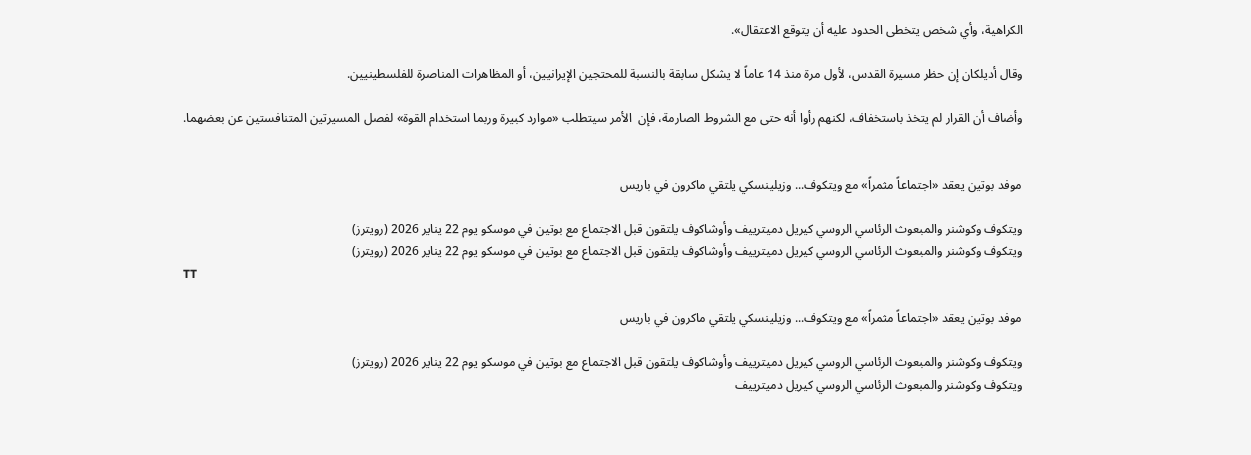الكراهية، وأي شخص يتخطى الحدود عليه أن يتوقع الاعتقال».

وقال أديلكان إن حظر مسيرة القدس، لأول مرة منذ 14 عاماً لا يشكل سابقة بالنسبة للمحتجين الإيرانيين، أو المظاهرات المناصرة للفلسطينيين.

وأضاف أن القرار لم يتخذ باستخفاف، لكنهم رأوا أنه حتى مع الشروط الصارمة، فإن  الأمر سيتطلب «موارد كبيرة وربما استخدام القوة» لفصل المسيرتين المتنافستين عن بعضهما.


موفد بوتين يعقد «اجتماعاً مثمراً» مع ويتكوف... وزيلينسكي يلتقي ماكرون في باريس

ويتكوف وكوشنر والمبعوث الرئاسي الروسي كيريل دميترييف وأوشاكوف يلتقون قبل الاجتماع مع بوتين في موسكو يوم 22 يناير 2026 (رويترز)
ويتكوف وكوشنر والمبعوث الرئاسي الروسي كيريل دميترييف وأوشاكوف يلتقون قبل الاجتماع مع بوتين في موسكو يوم 22 يناير 2026 (رويترز)
TT

موفد بوتين يعقد «اجتماعاً مثمراً» مع ويتكوف... وزيلينسكي يلتقي ماكرون في باريس

ويتكوف وكوشنر والمبعوث الرئاسي الروسي كيريل دميترييف وأوشاكوف يلتقون قبل الاجتماع مع بوتين في موسكو يوم 22 يناير 2026 (رويترز)
ويتكوف وكوشنر والمبعوث الرئاسي الروسي كيريل دميترييف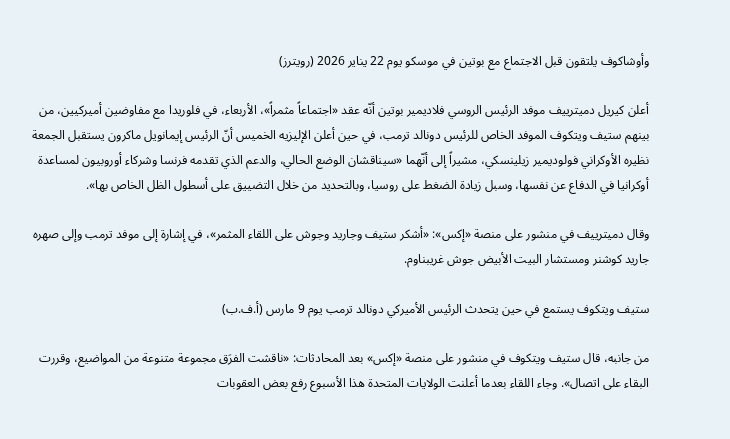وأوشاكوف يلتقون قبل الاجتماع مع بوتين في موسكو يوم 22 يناير 2026 (رويترز)

أعلن كيريل دميترييف موفد الرئيس الروسي فلاديمير بوتين أنّه عقد «اجتماعاً مثمراً»، الأربعاء، في فلوريدا مع مفاوضين أميركيين، من بينهم ستيف ويتكوف الموفد الخاص للرئيس دونالد ترمب، في حين أعلن الإليزيه الخميس أنّ الرئيس إيمانويل ماكرون يستقبل الجمعة نظيره الأوكراني فولوديمير زيلينسكي، مشيراً إلى أنّهما «سيناقشان الوضع الحالي، والدعم ‌الذي تقدمه ‌فرنسا وشركاء ‌أوروبيون ‌لمساعدة أوكرانيا في الدفاع عن نفسها، ‌وسبل زيادة الضغط على روسيا، وبالتحديد من خلال التضييق على أسطول الظل الخاص بها».

وقال دميترييف في منشور على منصة «إكس»: «أشكر ستيف وجاريد وجوش على اللقاء المثمر»، في إشارة إلى موفد ترمب وإلى صهره جاريد كوشنر ومستشار البيت الأبيض جوش غريبناوم.

ستيف ويتكوف يستمع في حين يتحدث الرئيس الأميركي دونالد ترمب يوم 9 مارس (أ.ف.ب)

من جانبه، قال ستيف ويتكوف في منشور على منصة «إكس» بعد المحادثات: «ناقشت الفرَق مجموعة متنوعة من المواضيع، وقررت البقاء على اتصال». وجاء اللقاء بعدما أعلنت الولايات المتحدة هذا الأسبوع رفع بعض العقوبات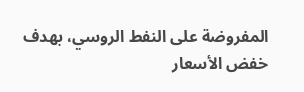المفروضة على النفط الروسي، بهدف خفض الأسعار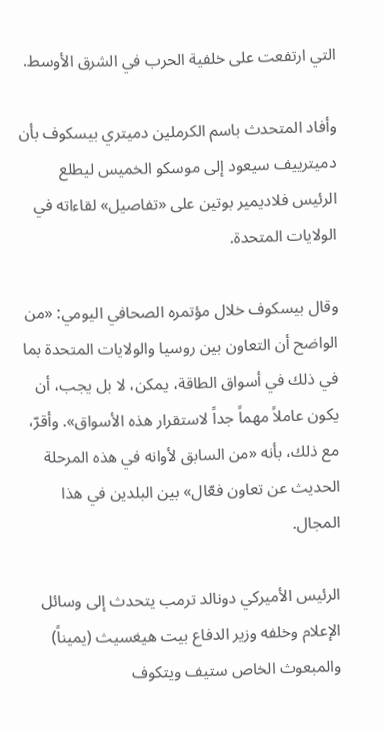التي ارتفعت على خلفية الحرب في الشرق الأوسط.

وأفاد المتحدث باسم الكرملين دميتري بيسكوف بأن دميترييف سيعود إلى موسكو الخميس ليطلع الرئيس فلاديمير بوتين على «تفاصيل» لقاءاته في الولايات المتحدة.

وقال بيسكوف خلال مؤتمره الصحافي اليومي: «من الواضح أن التعاون بين روسيا والولايات المتحدة بما في ذلك في أسواق الطاقة، يمكن، لا بل يجب، أن يكون عاملاً مهماً جداً لاستقرار هذه الأسواق». وأقرّ، مع ذلك، بأنه «من السابق لأوانه في هذه المرحلة الحديث عن تعاون فعّال» بين البلدين في هذا المجال.

الرئيس الأميركي دونالد ترمب يتحدث إلى وسائل الإعلام وخلفه وزير الدفاع بيت هيغسيث (يميناً) والمبعوث الخاص ستيف ويتكوف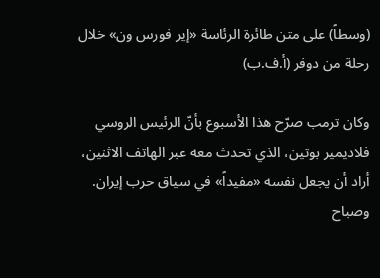(وسطاً) على متن طائرة الرئاسة «إير فورس ون» خلال رحلة من دوفر (أ.ف.ب)

وكان ترمب صرّح هذا الأسبوع بأنّ الرئيس الروسي فلاديمير بوتين، الذي تحدث معه عبر الهاتف الاثنين، أراد أن يجعل نفسه «مفيداً» في سياق حرب إيران. وصباح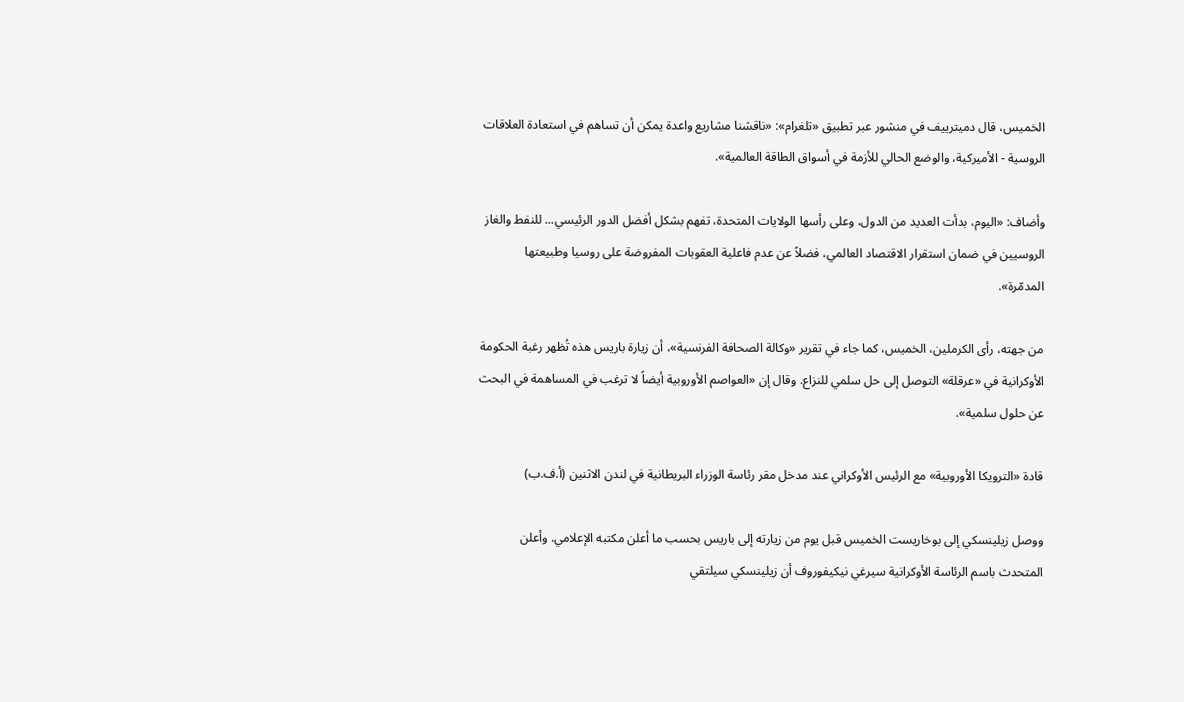الخميس، قال دميترييف في منشور عبر تطبيق «تلغرام»: «ناقشنا مشاريع واعدة يمكن أن تساهم في استعادة العلاقات الروسية - الأميركية، والوضع الحالي للأزمة في أسواق الطاقة العالمية».

وأضاف: «اليوم، بدأت العديد من الدول، وعلى رأسها الولايات المتحدة، تفهم بشكل أفضل الدور الرئيسي... للنفط والغاز الروسيين في ضمان استقرار الاقتصاد العالمي، فضلاً عن عدم فاعلية العقوبات المفروضة على روسيا وطبيعتها المدمّرة».

من جهته، رأى الكرملين، الخميس، كما جاء في تقرير «وكالة الصحافة الفرنسية»، أن زيارة باريس هذه تُظهر رغبة الحكومة الأوكرانية في «عرقلة» التوصل إلى حل سلمي للنزاع. وقال إن «العواصم الأوروبية أيضاً لا ترغب في المساهمة في البحث عن حلول سلمية».

قادة «الترويكا الأوروبية» مع الرئيس الأوكراني عند مدخل مقر رئاسة الوزراء البريطانية في لندن الاثنين (أ.ف.ب)

ووصل زيلينسكي إلى بوخاريست الخميس قبل يوم من زيارته إلى باريس بحسب ما أعلن مكتبه الإعلامي. وأعلن المتحدث باسم الرئاسة الأوكرانية سيرغي نيكيفوروف أن زيلينسكي سيلتقي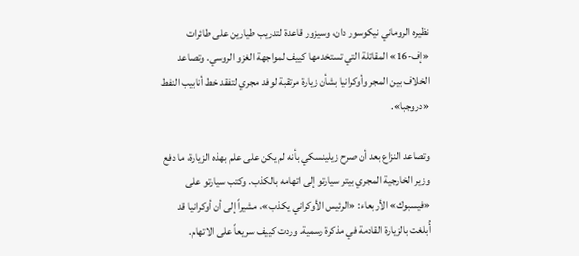نظيره الروماني نيكوسور دان، وسيزور قاعدة لتدريب طيارين على طائرات «إف-16» المقاتلة التي تستخدمها كييف لمواجهة الغزو الروسي. وتصاعد الخلاف بين المجر وأوكرانيا بشأن زيارة مرتقبة لوفد مجري لتفقد خط أنابيب النفط «دروجبا».

وتصاعد النزاع بعد أن صرح زيلينسكي بأنه لم يكن على علم بهذه الزيارة، ما دفع وزير الخارجية المجري بيتر سيارتو إلى اتهامه بالكذب. وكتب سيارتو على «فيسبوك» الأربعاء: «الرئيس الأوكراني يكذب»، مشيراً إلى أن أوكرانيا قد أُبلغت بالزيارة القادمة في مذكرة رسمية. وردت كييف سريعاً على الاتهام.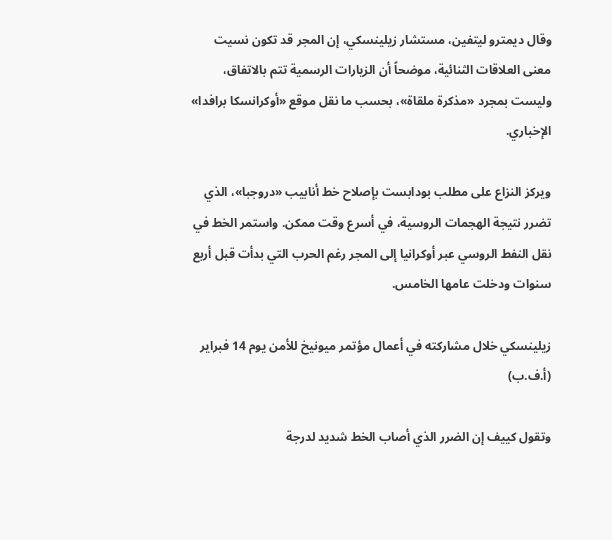وقال ديمترو ليتفين، مستشار زيلينسكي، إن المجر قد تكون نسيت معنى العلاقات الثنائية، موضحاً أن الزيارات الرسمية تتم بالاتفاق، وليست بمجرد «مذكرة ملقاة»، بحسب ما نقل موقع «أوكرانسكا برافدا» الإخباري.

ويركز النزاع على مطلب بودابست بإصلاح خط أنابيب «دروجبا»، الذي تضرر نتيجة الهجمات الروسية، في أسرع وقت ممكن. واستمر الخط في نقل النفط الروسي عبر أوكرانيا إلى المجر رغم الحرب التي بدأت قبل أربع سنوات ودخلت عامها الخامس.

زيلينسكي خلال مشاركته في أعمال مؤتمر ميونيخ للأمن يوم 14 فبراير (أ.ف.ب)

وتقول كييف إن الضرر الذي أصاب الخط شديد لدرجة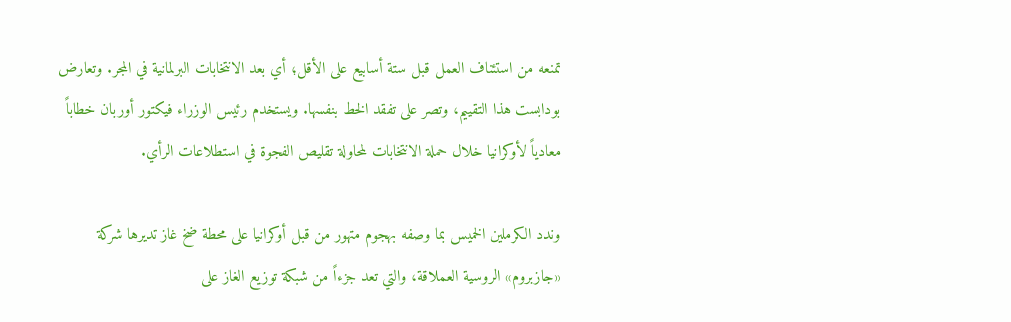تمنعه من استئناف العمل قبل ستة أسابيع على الأقل؛ أي بعد الانتخابات البرلمانية في المجر. وتعارض بودابست هذا التقييم، وتصر على تفقد الخط بنفسها. ويستخدم رئيس الوزراء فيكتور أوربان خطاباً معادياً لأوكرانيا خلال حملة الانتخابات لمحاولة تقليص الفجوة في استطلاعات الرأي.

وندد الكرملين الخميس بما وصفه بهجوم متهور من ‌قبل ‌أوكرانيا على ‌محطة ضخ غاز تديرها شركة «جازبروم» الروسية العملاقة، والتي تعد جزءاً ‌من شبكة ‌توزيع الغاز ‌على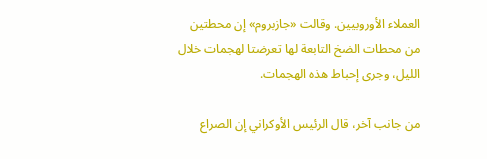العملاء ‌الأوروبيين. وقالت «جازبروم» إن محطتين من ‌محطات الضخ التابعة لها تعرضتا لهجمات خلال الليل، وجرى إحباط هذه الهجمات.

من جانب آخر، قال الرئيس الأوكراني إن الصراع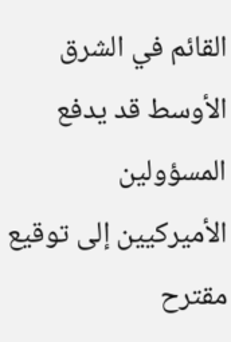القائم في الشرق الأوسط قد يدفع المسؤولين الأميركيين إلى توقيع مقترح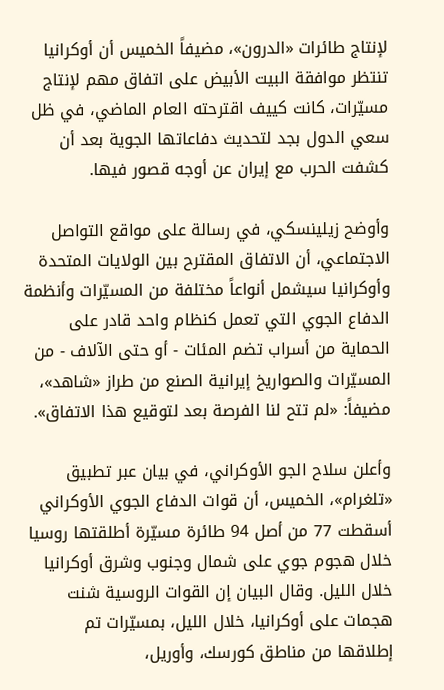لإنتاج طائرات «الدرون»، مضيفاً الخميس أن أوكرانيا تنتظر موافقة البيت الأبيض على اتفاق مهم لإنتاج مسيّرات، كانت كييف اقترحته العام الماضي، في ظل سعي الدول بجد لتحديث دفاعاتها الجوية بعد أن كشفت الحرب مع إيران عن أوجه قصور فيها.

وأوضح زيلينسكي، في رسالة على مواقع التواصل الاجتماعي، أن الاتفاق المقترح بين الولايات المتحدة وأوكرانيا سيشمل أنواعاً مختلفة من المسيّرات وأنظمة الدفاع الجوي التي تعمل كنظام واحد قادر على الحماية من أسراب تضم المئات - أو حتى الآلاف - من المسيّرات والصواريخ إيرانية الصنع من طراز «شاهد»، مضيفاً: «لم تتح لنا الفرصة بعد لتوقيع هذا الاتفاق».

وأعلن سلاح الجو الأوكراني، في بيان عبر تطبيق «تلغرام»، الخميس، أن قوات الدفاع الجوي الأوكراني أسقطت 77 من أصل 94 طائرة مسيّرة أطلقتها روسيا خلال هجوم جوي على شمال وجنوب وشرق أوكرانيا خلال الليل. وقال البيان إن القوات الروسية شنت هجمات على أوكرانيا، خلال الليل، بمسيّرات تم إطلاقها من مناطق كورسك، وأوريل،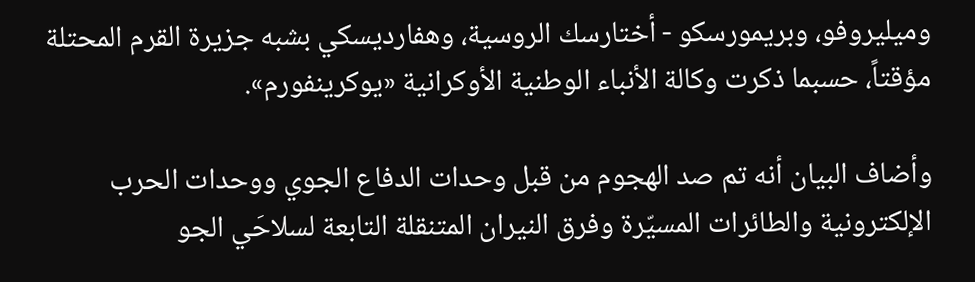وميليروفو، وبريمورسكو - أختارسك الروسية، وهفارديسكي بشبه جزيرة القرم المحتلة مؤقتاً، حسبما ذكرت وكالة الأنباء الوطنية الأوكرانية «يوكرينفورم».

وأضاف البيان أنه تم صد الهجوم من قبل وحدات الدفاع الجوي ووحدات الحرب الإلكترونية والطائرات المسيّرة وفرق النيران المتنقلة التابعة لسلاحَي الجو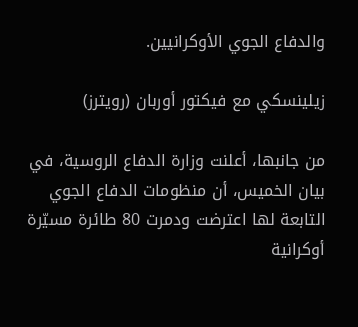والدفاع الجوي الأوكرانيين.

زيلينسكي مع فيكتور أوربان (رويترز)

من جانبها، أعلنت وزارة الدفاع الروسية، في بيان الخميس، أن منظومات الدفاع الجوي التابعة لها اعترضت ودمرت 80 طائرة مسيّرة أوكرانية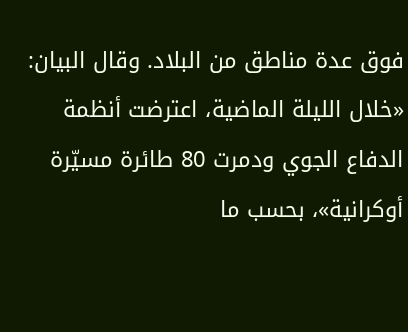فوق عدة مناطق من البلاد. وقال البيان: «خلال الليلة الماضية، اعترضت أنظمة الدفاع الجوي ودمرت 80 طائرة مسيّرة أوكرانية»، بحسب ما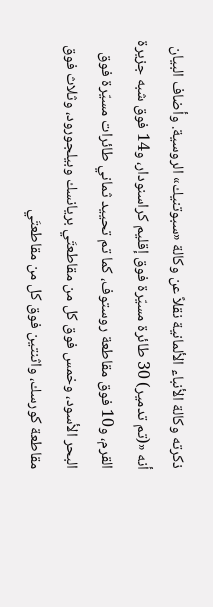ذكرته وكالة الأنباء الألمانية نقلاً عن وكالة «سبوتنيك» الروسية. وأضاف البيان أنه «(تم تدمير) 30 طائرة مسيّرة فوق إقليم كراسنودار، و14 فوق شبه جزيرة القرم، و10 فوق مقاطعة روستوف، كما تم تحييد ثماني طائرات مسيّرة فوق البحر الأسود، وخمس فوق كل من مقاطعتَي بريانسك وبيلجورود، وثلاث فوق مقاطعة كورسك، واثنتين فوق كل من مقاطعتَي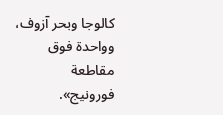كالوجا وبحر آزوف، وواحدة فوق مقاطعة فورونيج».